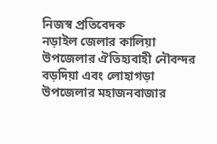নিজস্ব প্রতিবেদক
নড়াইল জেলার কালিয়া উপজেলার ঐতিহ্যবাহী নৌবন্দর বড়দিয়া এবং লোহাগড়া উপজেলার মহাজনবাজার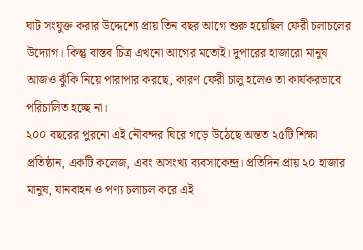ঘাট সংযুক্ত করার উদ্দেশ্যে প্রায় তিন বছর আগে শুরু হয়েছিল ফেরী চলাচলের উদ্যোগ। কিন্তু বাস্তব চিত্র এখনো আগের মতোই। দুপারের হাজারো মানুষ আজও ঝুঁকি নিয়ে পারাপার করছে, কারণ ফেরী চালু হলেও তা কার্যকরভাবে পরিচালিত হচ্ছে না।
২০০ বছরের পুরনো এই নৌবন্দর ঘিরে গড়ে উঠেছে অন্তত ২৫টি শিক্ষা প্রতিষ্ঠান, একটি কলেজ, এবং অসংখ্য ব্যবসাকেন্দ্র। প্রতিদিন প্রায় ২০ হাজার মানুষ, যানবাহন ও পণ্য চলাচল করে এই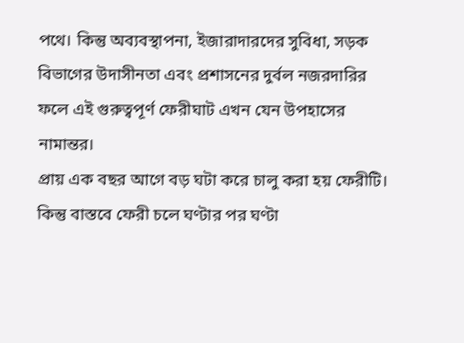পথে। কিন্তু অব্যবস্থাপনা, ইজারাদারদের সুবিধা, সড়ক বিভাগের উদাসীনতা এবং প্রশাসনের দুর্বল নজরদারির ফলে এই গুরুত্বপূর্ণ ফেরীঘাট এখন যেন উপহাসের নামান্তর।
প্রায় এক বছর আগে বড় ঘটা করে চালু করা হয় ফেরীটি। কিন্তু বাস্তবে ফেরী চলে ঘণ্টার পর ঘণ্টা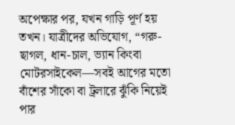অপেক্ষার পর, যখন গাড়ি পূর্ণ হয় তখন। যাত্রীদের অভিযোগ, “গরু-ছাগল, ধান-চাল, ভ্যান কিংবা মোটরসাইকেল—সবই আগের মতো বাঁশের সাঁকো বা ট্রলারে ঝুঁকি নিয়েই পার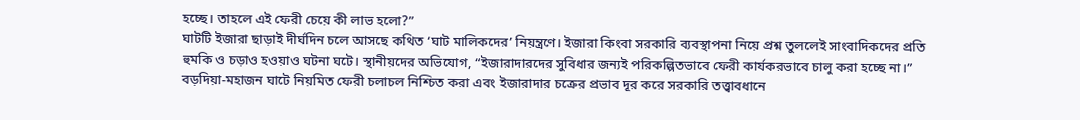হচ্ছে। তাহলে এই ফেরী চেয়ে কী লাভ হলো?”
ঘাটটি ইজারা ছাড়াই দীর্ঘদিন চলে আসছে কথিত ‘ঘাট মালিকদের’ নিয়ন্ত্রণে। ইজারা কিংবা সরকারি ব্যবস্থাপনা নিয়ে প্রশ্ন তুললেই সাংবাদিকদের প্রতি হুমকি ও চড়াও হওয়াও ঘটনা ঘটে। স্থানীয়দের অভিযোগ, “ইজারাদারদের সুবিধার জন্যই পরিকল্পিতভাবে ফেরী কার্যকরভাবে চালু করা হচ্ছে না।”
বড়দিয়া-মহাজন ঘাটে নিয়মিত ফেরী চলাচল নিশ্চিত করা এবং ইজারাদার চক্রের প্রভাব দূর করে সরকারি তত্ত্বাবধানে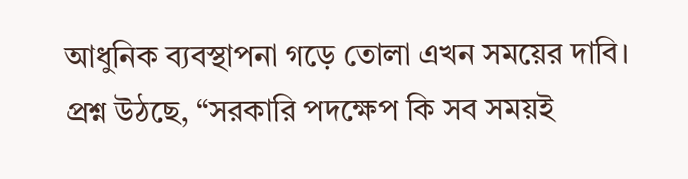আধুনিক ব্যবস্থাপনা গড়ে তোলা এখন সময়ের দাবি।
প্রশ্ন উঠছে, “সরকারি পদক্ষেপ কি সব সময়ই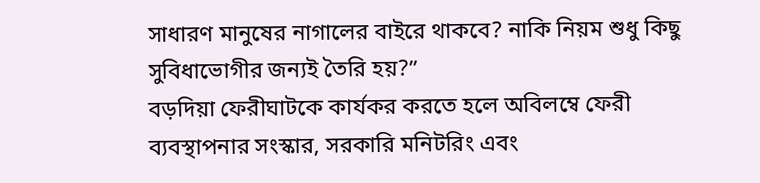সাধারণ মানুষের নাগালের বাইরে থাকবে? নাকি নিয়ম শুধু কিছু সুবিধাভোগীর জন্যই তৈরি হয়?”
বড়দিয়া ফেরীঘাটকে কার্যকর করতে হলে অবিলম্বে ফেরী ব্যবস্থাপনার সংস্কার, সরকারি মনিটরিং এবং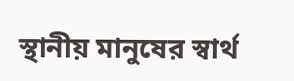স্থানীয় মানুষের স্বার্থ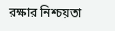রক্ষার নিশ্চয়তা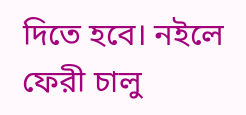দিতে হবে। নইলে ফেরী চালু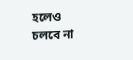হলেও চলবে না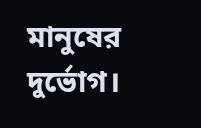মানুষের দুর্ভোগ।